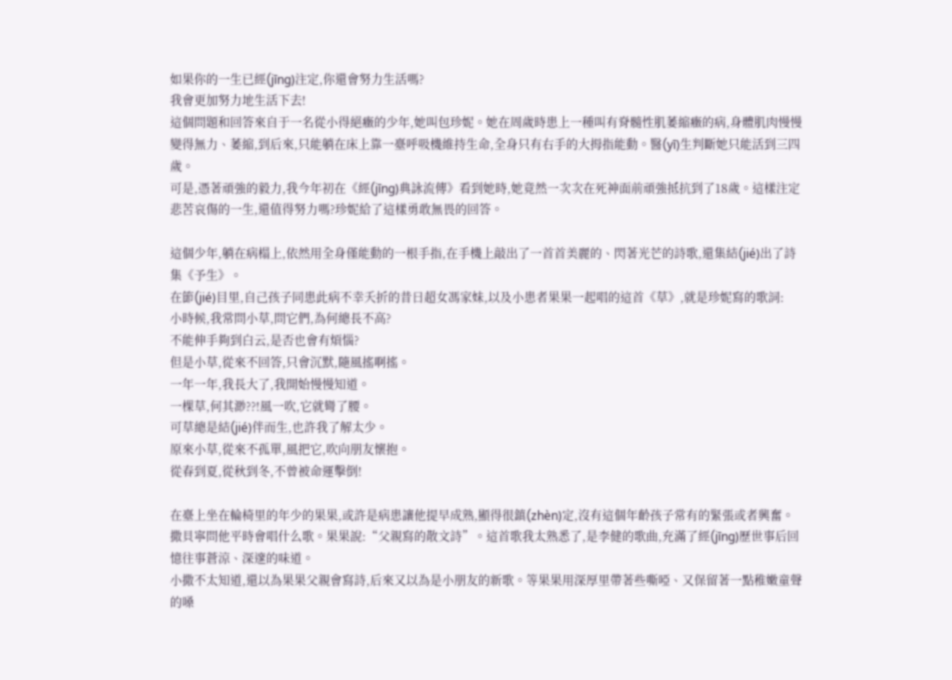如果你的一生已經(jīng)注定,你還會努力生活嗎?
我會更加努力地生活下去!
這個問題和回答來自于一名從小得絕癥的少年,她叫包珍妮。她在周歲時患上一種叫有脊髓性肌萎縮癥的病,身體肌肉慢慢變得無力、萎縮,到后來,只能躺在床上靠一臺呼吸機維持生命,全身只有右手的大拇指能動。醫(yī)生判斷她只能活到三四歲。
可是,憑著頑強的毅力,我今年初在《經(jīng)典詠流傳》看到她時,她竟然一次次在死神面前頑強抵抗到了18歲。這樣注定悲苦哀傷的一生,還值得努力嗎?珍妮給了這樣勇敢無畏的回答。

這個少年,躺在病榻上,依然用全身僅能動的一根手指,在手機上敲出了一首首美麗的、閃著光芒的詩歌,還集結(jié)出了詩集《予生》。
在節(jié)目里,自己孩子同患此病不幸夭折的昔日超女馮家妹,以及小患者果果一起唱的這首《草》,就是珍妮寫的歌詞:
小時候,我常問小草,問它們,為何總長不高?
不能伸手夠到白云,是否也會有煩惱?
但是小草,從來不回答,只會沉默,隨風搖啊搖。
一年一年,我長大了,我開始慢慢知道。
一棵草,何其渺??!風一吹,它就彎了腰。
可草總是結(jié)伴而生,也許我了解太少。
原來小草,從來不孤單,風把它,吹向朋友懷抱。
從春到夏,從秋到冬,不曾被命運擊倒!

在臺上坐在輪椅里的年少的果果,或許是病患讓他提早成熟,顯得很鎮(zhèn)定,沒有這個年齡孩子常有的緊張或者興奮。
撒貝寧問他平時會唱什么歌。果果說:“父親寫的散文詩”。這首歌我太熟悉了,是李健的歌曲,充滿了經(jīng)歷世事后回憶往事蒼涼、深邃的味道。
小撒不太知道,還以為果果父親會寫詩,后來又以為是小朋友的新歌。等果果用深厚里帶著些嘶啞、又保留著一點稚嫩童聲的嗓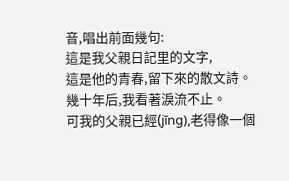音,唱出前面幾句:
這是我父親日記里的文字,
這是他的青春,留下來的散文詩。
幾十年后,我看著淚流不止。
可我的父親已經(jīng),老得像一個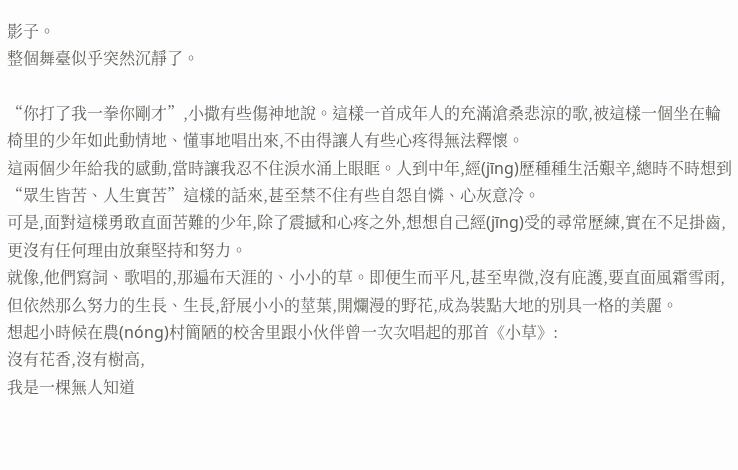影子。
整個舞臺似乎突然沉靜了。

“你打了我一拳你剛才”,小撒有些傷神地說。這樣一首成年人的充滿滄桑悲涼的歌,被這樣一個坐在輪椅里的少年如此動情地、懂事地唱出來,不由得讓人有些心疼得無法釋懷。
這兩個少年給我的感動,當時讓我忍不住淚水涌上眼眶。人到中年,經(jīng)歷種種生活艱辛,總時不時想到“眾生皆苦、人生實苦”這樣的話來,甚至禁不住有些自怨自憐、心灰意冷。
可是,面對這樣勇敢直面苦難的少年,除了震撼和心疼之外,想想自己經(jīng)受的尋常歷練,實在不足掛齒,更沒有任何理由放棄堅持和努力。
就像,他們寫詞、歌唱的,那遍布天涯的、小小的草。即便生而平凡,甚至卑微,沒有庇護,要直面風霜雪雨,但依然那么努力的生長、生長,舒展小小的莖葉,開爛漫的野花,成為裝點大地的別具一格的美麗。
想起小時候在農(nóng)村簡陋的校舍里跟小伙伴曾一次次唱起的那首《小草》:
沒有花香,沒有樹高,
我是一棵無人知道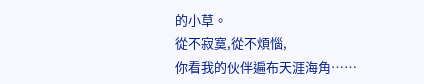的小草。
從不寂寞,從不煩惱,
你看我的伙伴遍布天涯海角……